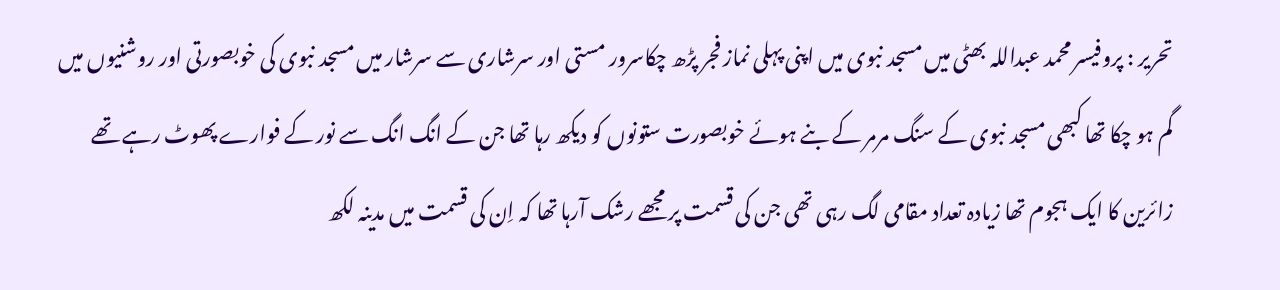تحریر : پروفیسر محمد عبداللہ بھٹی میں مسجد نبوی میں اپنی پہلی نماز فجر پڑھ چکاسرور مستی اور سرشاری سے سرشار میں مسجد نبوی کی خوبصورتی اور روشنیوں میں گم ہو چکا تھا کبھی مسجد نبوی کے سنگ مرمر کے بنے ہوئے خوبصورت ستونوں کو دیکھ رہا تھا جن کے انگ انگ سے نور کے فوارے پھوٹ رہے تھے زائرین کا ایک ہجوم تھا زیادہ تعداد مقامی لگ رہی تھی جن کی قسمت پر مجھے رشک آرہا تھا کہ اِن کی قسمت میں مدینہ لکھ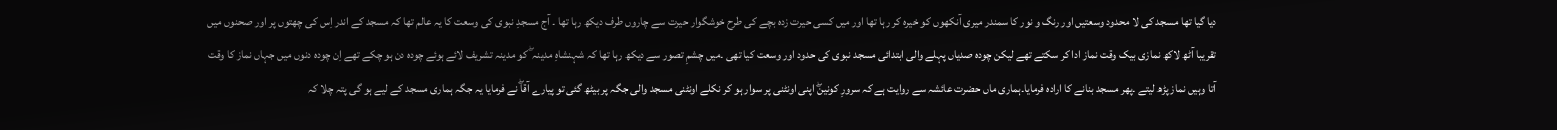دیا گیا تھا مسجد کی لا محدود وسعتیں اور رنگ و نور کا سمندر میری آنکھوں کو خیرہ کر رہا تھا اور میں کسی حیرت زدہ بچے کی طرح خوشگوار حیرت سے چاروں طرف دیکھ رہا تھا ۔ آج مسجدِ نبوی کی وسعت کا یہ عالم تھا کہ مسجد کے اندر اِس کی چھتوں پر اور صحنوں میں تقریبا آٹھ لاکھ نمازی بیک وقت نماز ادا کر سکتے تھے لیکن چودہ صدیاں پہلے والی ابتدائی مسجد نبوی کی حدود اور وسعت کیا تھی ۔میں چشمِ تصور سے دیکھ رہا تھا کہ شہنشاہِ مدینہ ۖ کو مدینہ تشریف لائے ہوئے چودہ دن ہو چکے تھے اِن چودہ دنوں میں جہاں نماز کا وقت آتا وہیں نماز پڑھ لیتے ۔پھر مسجد بنانے کا ارادہ فرمایا۔ہماری ماں حضرت عائشہ سے روایت ہے کہ سرورِ کونینۖ اپنی اونٹنی پر سوار ہو کر نکلے اونٹنی مسجد والی جگہ پر بیٹھ گئی تو پیارے آقاۖ نے فرمایا یہ جگہ ہماری مسجد کے لیے ہو گی پتہ چلا کہ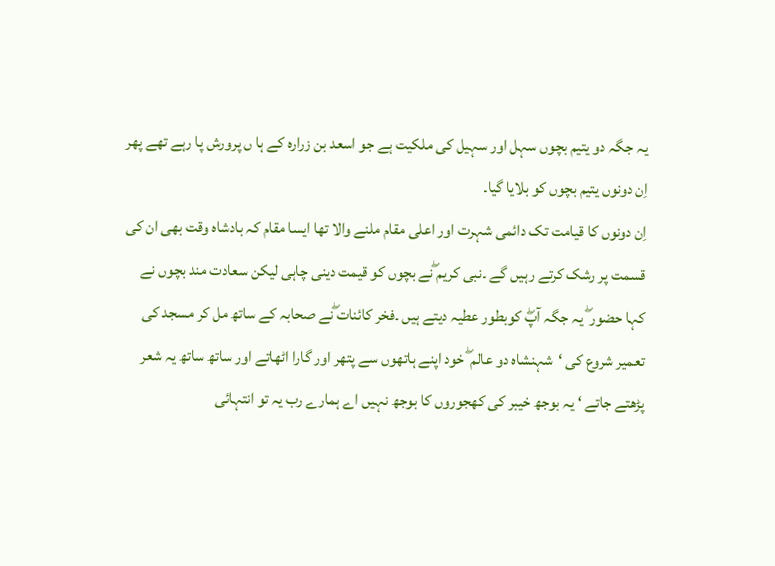یہ جگہ دو یتیم بچوں سہل اور سہیل کی ملکیت ہے جو اسعد بن زرارہ کے ہا ں پرورش پا رہے تھے پھر اِن دونوں یتیم بچوں کو بلایا گیا۔
اِن دونوں کا قیامت تک دائمی شہرت اور اعلی مقام ملنے والا تھا ایسا مقام کہ بادشاہ وقت بھی ان کی قسمت پر رشک کرتے رہیں گے ۔نبی کریم ۖنے بچوں کو قیمت دینی چاہی لیکن سعادت مند بچوں نے کہا حضور ۖ یہ جگہ آپۖ کوبطور عطیہ دیتے ہیں ۔فخر کائنات ۖنے صحابہ کے ساتھ مل کر مسجد کی تعمیر شروع کی ‘شہنشاہ دو عالم ۖ خود اپنے ہاتھوں سے پتھر اور گارا اٹھاتے اور ساتھ ساتھ یہ شعر پڑھتے جاتے ‘ یہ بوجھ خیبر کی کھجوروں کا بوجھ نہیں اے ہمارے رب یہ تو انتہائی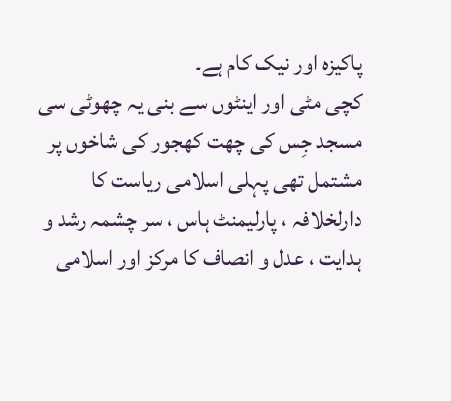پاکیزہ اور نیک کام ہے۔
کچی مٹی اور اینٹوں سے بنی یہ چھوٹی سی مسجد جِس کی چھت کھجور کی شاخوں پر مشتمل تھی پہلی اسلامی ریاست کا دارلخلافہ ، پارلیمنٹ ہاس ، سر چشمہ رشد و ہدایت ، عدل و انصاف کا مرکز اور اسلامی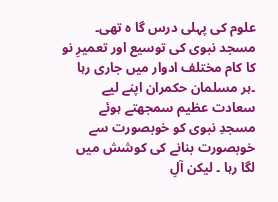علوم کی پہلی درس گا ہ تھی۔ مسجد نبوی کی توسیع اور تعمیرِ نو کا کام مختلف ادوار میں جاری رہا ۔ہر مسلمان حکمران اپنے لیے سعادت عظیم سمجھتے ہوئے مسجدِ نبوی کو خوبصورت سے خوبصورت بنانے کی کوشش میں لگا رہا ۔ لیکن آلِ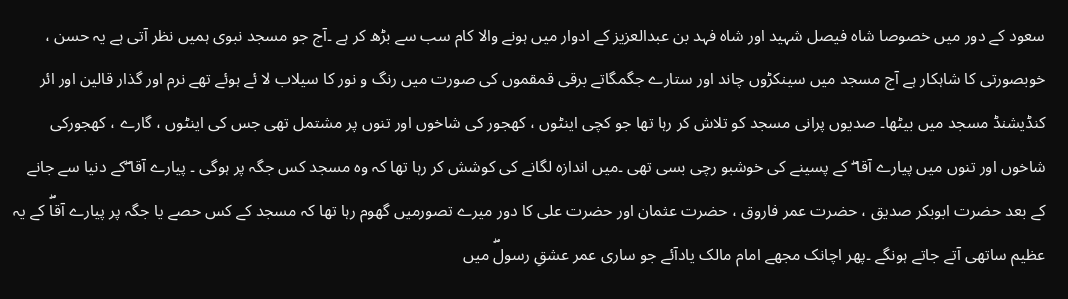سعود کے دور میں خصوصا شاہ فیصل شہید اور شاہ فہد بن عبدالعزیز کے ادوار میں ہونے والا کام سب سے بڑھ کر ہے ۔آج جو مسجد نبوی ہمیں نظر آتی ہے یہ حسن ، خوبصورتی کا شاہکار ہے آج مسجد میں سینکڑوں چاند اور ستارے جگمگاتے برقی قمقموں کی صورت میں رنگ و نور کا سیلاب لا ئے ہوئے تھے نرم اور گذار قالین اور ائر کنڈیشنڈ مسجد میں بیٹھا۔ صدیوں پرانی مسجد کو تلاش کر رہا تھا جو کچی اینٹوں ، کھجور کی شاخوں اور تنوں پر مشتمل تھی جس کی اینٹوں ، گارے ، کھجورکی شاخوں اور تنوں میں پیارے آقا ۖ کے پسینے کی خوشبو رچی بسی تھی ۔میں اندازہ لگانے کی کوشش کر رہا تھا کہ وہ مسجد کس جگہ پر ہوگی ۔ پیارے آقا ۖکے دنیا سے جانے کے بعد حضرت ابوبکر صدیق ، حضرت عمر فاروق ، حضرت عثمان اور حضرت علی کا دور میرے تصورمیں گھوم رہا تھا کہ مسجد کے کس حصے یا جگہ پر پیارے آقاۖ کے یہ عظیم ساتھی آتے جاتے ہونگے ۔پھر اچانک مجھے امام مالک یادآئے جو ساری عمر عشقِ رسولۖ میں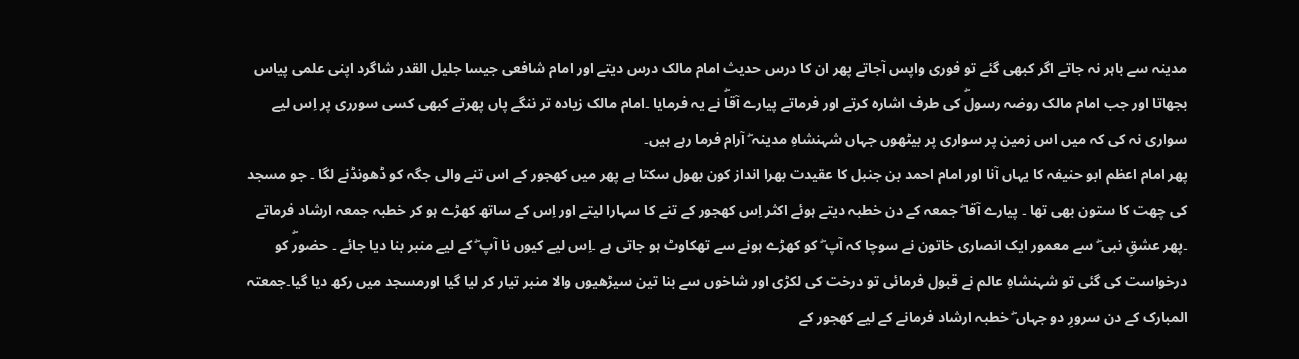مدینہ سے باہر نہ جاتے اگر کبھی گئے تو فوری واپس آجاتے پھر ان کا درس حدیث امام مالک درس دیتے اور امام شافعی جیسا جلیل القدر شاگرد اپنی علمی پیاس بجھاتا اور جب امام مالک روضہ رسولۖ کی طرف اشارہ کرتے اور فرماتے پیارے آقاۖ نے یہ فرمایا ۔امام مالک زیادہ تر ننگے پاں پھرتے کبھی کسی سورری پر اِس لیے سواری نہ کی کہ میں اس زمین پر سواری پر بیٹھوں جہاں شہنشاہِ مدینہ ۖ آرام فرما رہے ہیں۔
پھر امام اعظم ابو حنیفہ کا یہاں آنا اور امام احمد بن جنبل کا عقیدت بھرا انداز کون بھول سکتا ہے پھر میں کھجور کے اس تنے والی جگہ کو ڈھونڈنے لگا ۔ جو مسجد کی چھت کا ستون بھی تھا ۔ پیارے آقا ۖ جمعہ کے دن خطبہ دیتے ہوئے اکثر اِس کھجور کے تنے کا سہارا لیتے اور اِس کے ساتھ کھڑے ہو کر خطبہ جمعہ ارشاد فرماتے ۔پھر عشقِ نبی ۖ سے معمور ایک انصاری خاتون نے سوچا کہ آپ ۖ کو کھڑے ہونے سے تھکاوٹ ہو جاتی ہے ۔اِس لیے کیوں نا آپ ۖ کے لیے منبر بنا دیا جائے ۔ حضورۖ کو درخواست کی گئی تو شہنشاہِ عالم نے قبول فرمائی تو درخت کی لکڑی اور شاخوں سے بنا تین سیڑھیوں والا منبر تیار کر لیا گیا اورمسجد میں رکھ دیا گیا۔جمعتہ المبارک کے دن سرورِ دو جہاں ۖ خطبہ ارشاد فرمانے کے لیے کھجور کے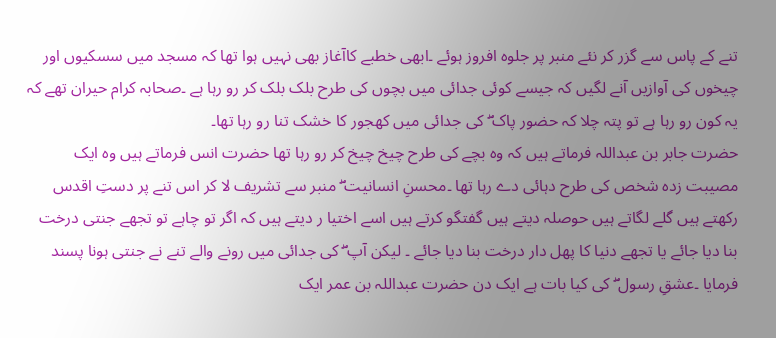تنے کے پاس سے گزر کر نئے منبر پر جلوہ افروز ہوئے ۔ابھی خطبے کاآغاز بھی نہیں ہوا تھا کہ مسجد میں سسکیوں اور چیخوں کی آوازیں آنے لگیں کہ جیسے کوئی جدائی میں بچوں کی طرح بلک بلک کر رو رہا ہے ۔صحابہ کرام حیران تھے کہ یہ کون رو رہا ہے تو پتہ چلا کہ حضور پاک ۖ کی جدائی میں کھجور کا خشک تنا رو رہا تھا۔
حضرت جابر بن عبداللہ فرماتے ہیں کہ وہ بچے کی طرح چیخ چیخ کر رو رہا تھا حضرت انس فرماتے ہیں وہ ایک مصیبت زدہ شخص کی طرح دہائی دے رہا تھا ۔محسنِ انسانیت ۖ منبر سے تشریف لا کر اس تنے پر دستِ اقدس رکھتے ہیں گلے لگاتے ہیں حوصلہ دیتے ہیں گفتگو کرتے ہیں اسے اختیا ر دیتے ہیں کہ اگر تو چاہے تو تجھے جنتی درخت بنا دیا جائے یا تجھے دنیا کا پھل دار درخت بنا دیا جائے ۔ لیکن آپ ۖ کی جدائی میں رونے والے تنے نے جنتی ہونا پسند فرمایا ۔عشقِ رسول ۖ کی کیا بات ہے ایک دن حضرت عبداللہ بن عمر ایک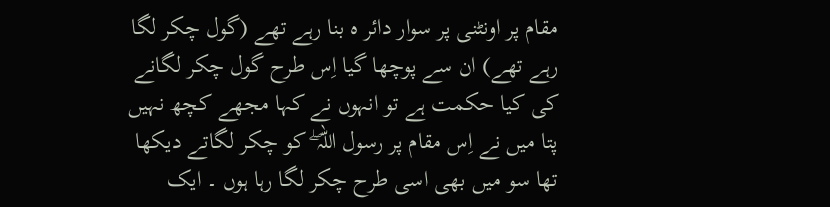مقام پر اونٹنی پر سوار دائر ہ بنا رہے تھے (گول چکر لگا رہے تھے) ان سے پوچھا گیا اِس طرح گول چکر لگانے کی کیا حکمت ہے تو انہوں نے کہا مجھے کچھ نہیں پتا میں نے اِس مقام پر رسول اللہ ۖ کو چکر لگاتے دیکھا تھا سو میں بھی اسی طرح چکر لگا رہا ہوں ۔ ایک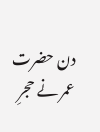دن حضرت عمر نے حجرِ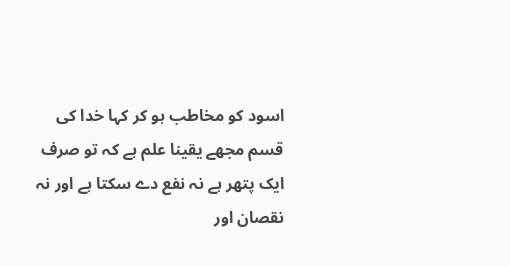اسود کو مخاطب ہو کر کہا خدا کی قسم مجھے یقینا علم ہے کہ تو صرف ایک پتھر ہے نہ نفع دے سکتا ہے اور نہ نقصان اور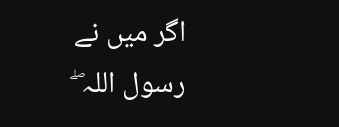اگر میں نے رسول اللہ ۖ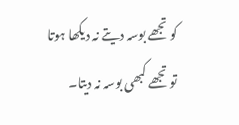کو تجھے بوسہ دیتے نہ دیکھا ہوتا تو تجھے کبھی بوسہ نہ دیتا۔